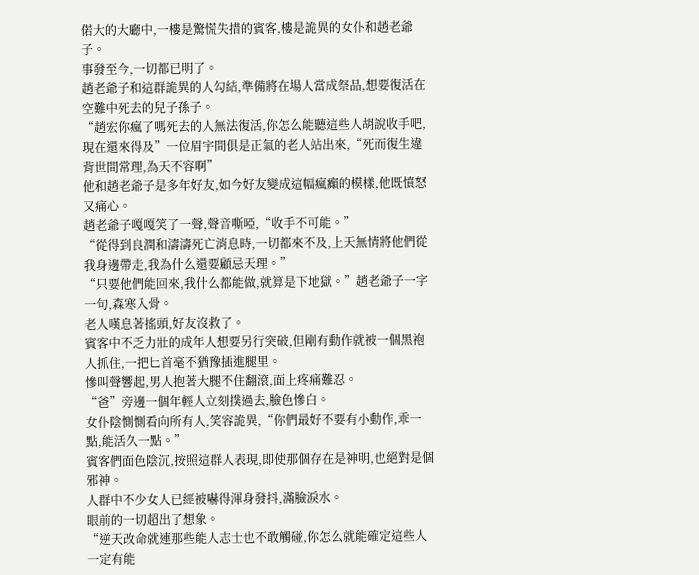偌大的大廳中,一樓是驚慌失措的賓客,樓是詭異的女仆和趙老爺子。
事發至今,一切都已明了。
趙老爺子和這群詭異的人勾結,準備將在場人當成祭品,想要復活在空難中死去的兒子孫子。
“趙宏你瘋了嗎死去的人無法復活,你怎么能聽這些人胡說收手吧,現在還來得及”一位眉宇間俱是正氣的老人站出來,“死而復生違背世間常理,為天不容啊”
他和趙老爺子是多年好友,如今好友變成這幅瘋癲的模樣,他既憤怒又痛心。
趙老爺子嘎嘎笑了一聲,聲音嘶啞,“收手不可能。”
“從得到良潤和濤濤死亡消息時,一切都來不及,上天無情將他們從我身邊帶走,我為什么還要顧忌天理。”
“只要他們能回來,我什么都能做,就算是下地獄。”趙老爺子一字一句,森寒入骨。
老人嘆息著搖頭,好友沒救了。
賓客中不乏力壯的成年人想要另行突破,但剛有動作就被一個黑袍人抓住,一把匕首毫不猶豫插進腿里。
慘叫聲響起,男人抱著大腿不住翻滾,面上疼痛難忍。
“爸”旁邊一個年輕人立刻撲過去,臉色慘白。
女仆陰惻惻看向所有人,笑容詭異,“你們最好不要有小動作,乖一點,能活久一點。”
賓客們面色陰沉,按照這群人表現,即使那個存在是神明,也絕對是個邪神。
人群中不少女人已經被嚇得渾身發抖,滿臉淚水。
眼前的一切超出了想象。
“逆天改命就連那些能人志士也不敢觸碰,你怎么就能確定這些人一定有能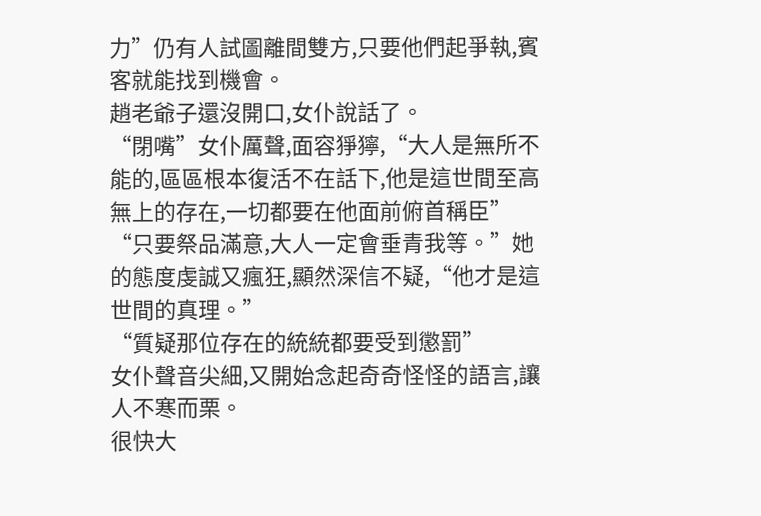力”仍有人試圖離間雙方,只要他們起爭執,賓客就能找到機會。
趙老爺子還沒開口,女仆說話了。
“閉嘴”女仆厲聲,面容猙獰,“大人是無所不能的,區區根本復活不在話下,他是這世間至高無上的存在,一切都要在他面前俯首稱臣”
“只要祭品滿意,大人一定會垂青我等。”她的態度虔誠又瘋狂,顯然深信不疑,“他才是這世間的真理。”
“質疑那位存在的統統都要受到懲罰”
女仆聲音尖細,又開始念起奇奇怪怪的語言,讓人不寒而栗。
很快大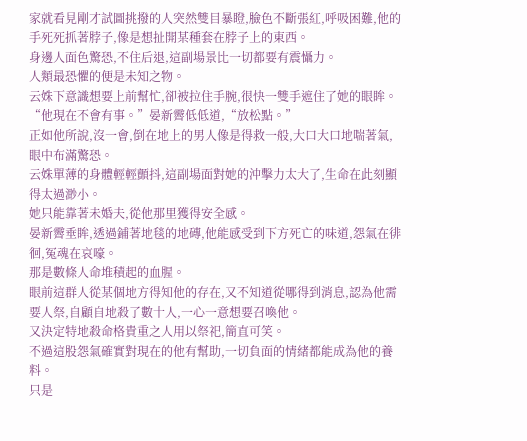家就看見剛才試圖挑撥的人突然雙目暴瞪,臉色不斷張紅,呼吸困難,他的手死死抓著脖子,像是想扯開某種套在脖子上的東西。
身邊人面色驚恐,不住后退,這副場景比一切都要有震懾力。
人類最恐懼的便是未知之物。
云姝下意識想要上前幫忙,卻被拉住手腕,很快一雙手遮住了她的眼眸。
“他現在不會有事。”晏新霽低低道,“放松點。”
正如他所說,沒一會,倒在地上的男人像是得救一般,大口大口地喘著氣,眼中布滿驚恐。
云姝單薄的身體輕輕顫抖,這副場面對她的沖擊力太大了,生命在此刻顯得太過渺小。
她只能靠著未婚夫,從他那里獲得安全感。
晏新霽垂眸,透過鋪著地毯的地磚,他能感受到下方死亡的味道,怨氣在徘徊,冤魂在哀嚎。
那是數條人命堆積起的血腥。
眼前這群人從某個地方得知他的存在,又不知道從哪得到消息,認為他需要人祭,自顧自地殺了數十人,一心一意想要召喚他。
又決定特地殺命格貴重之人用以祭祀,簡直可笑。
不過這股怨氣確實對現在的他有幫助,一切負面的情緒都能成為他的養料。
只是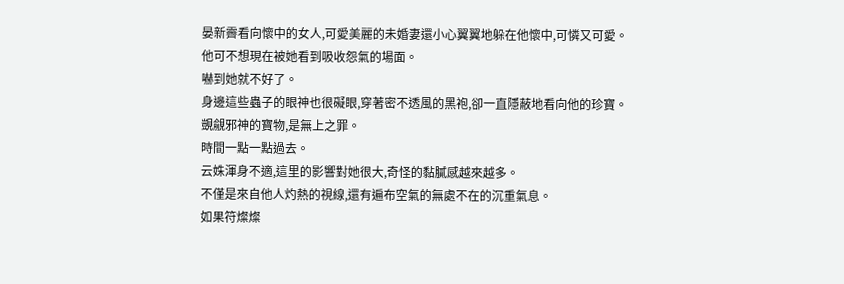晏新霽看向懷中的女人,可愛美麗的未婚妻還小心翼翼地躲在他懷中,可憐又可愛。
他可不想現在被她看到吸收怨氣的場面。
嚇到她就不好了。
身邊這些蟲子的眼神也很礙眼,穿著密不透風的黑袍,卻一直隱蔽地看向他的珍寶。
覬覦邪神的寶物,是無上之罪。
時間一點一點過去。
云姝渾身不適,這里的影響對她很大,奇怪的黏膩感越來越多。
不僅是來自他人灼熱的視線,還有遍布空氣的無處不在的沉重氣息。
如果符燦燦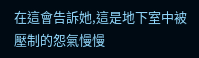在這會告訴她,這是地下室中被壓制的怨氣慢慢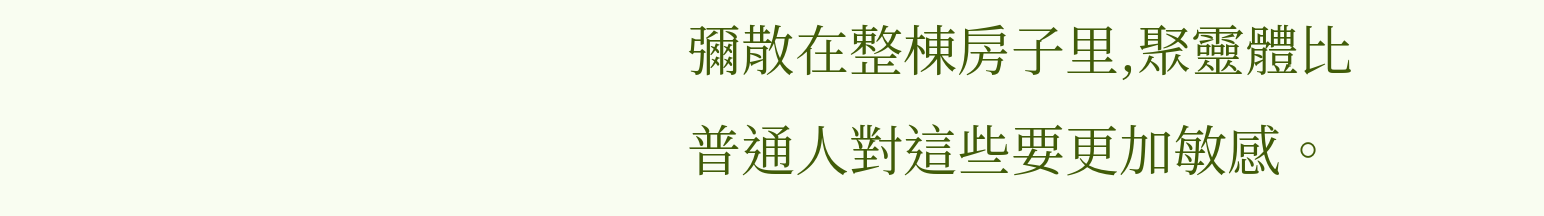彌散在整棟房子里,聚靈體比普通人對這些要更加敏感。